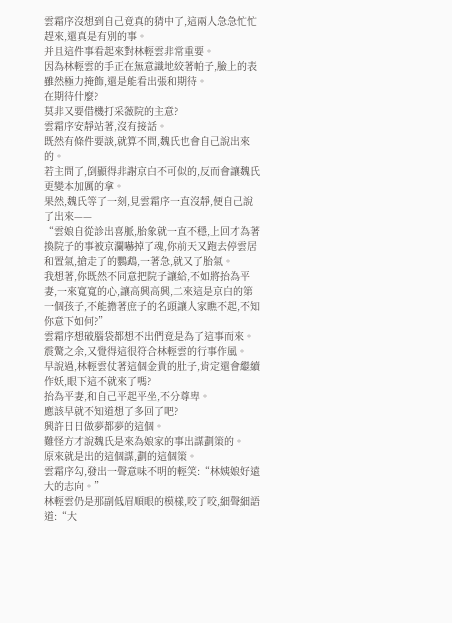雲霜序沒想到自己竟真的猜中了,這兩人急急忙忙趕來,還真是有別的事。
并且這件事看起來對林輕雲非常重要。
因為林輕雲的手正在無意識地絞著帕子,臉上的表雖然極力掩飾,還是能看出張和期待。
在期待什麼?
莫非又要借機打采薇院的主意?
雲霜序安靜站著,沒有接話。
既然有條件要談,就算不問,魏氏也會自己說出來的。
若主問了,倒顯得非謝京白不可似的,反而會讓魏氏更變本加厲的拿。
果然,魏氏等了一刻,見雲霜序一直沒靜,便自己說了出來——
“雲娘自從診出喜脈,胎象就一直不穩,上回才為著換院子的事被京瀾嚇掉了魂,你前天又跑去停雲居和置氣,搶走了的鸚鵡,一著急,就又了胎氣。
我想著,你既然不同意把院子讓給,不如將抬為平妻,一來寬寬的心,讓高興高興,二來這是京白的第一個孩子,不能擔著庶子的名頭讓人家瞧不起,不知你意下如何?”
雲霜序想破腦袋都想不出們竟是為了這事而來。
震驚之余,又覺得這很符合林輕雲的行事作風。
早說過,林輕雲仗著這個金貴的肚子,肯定還會繼續作妖,眼下這不就來了嗎?
抬為平妻,和自己平起平坐,不分尊卑。
應該早就不知道想了多回了吧?
興許日日做夢都夢的這個。
難怪方才說魏氏是來為娘家的事出謀劃策的。
原來就是出的這個謀,劃的這個策。
雲霜序勾,發出一聲意味不明的輕笑:“林姨娘好遠大的志向。”
林輕雲仍是那副低眉順眼的模樣,咬了咬,細聲細語道:“大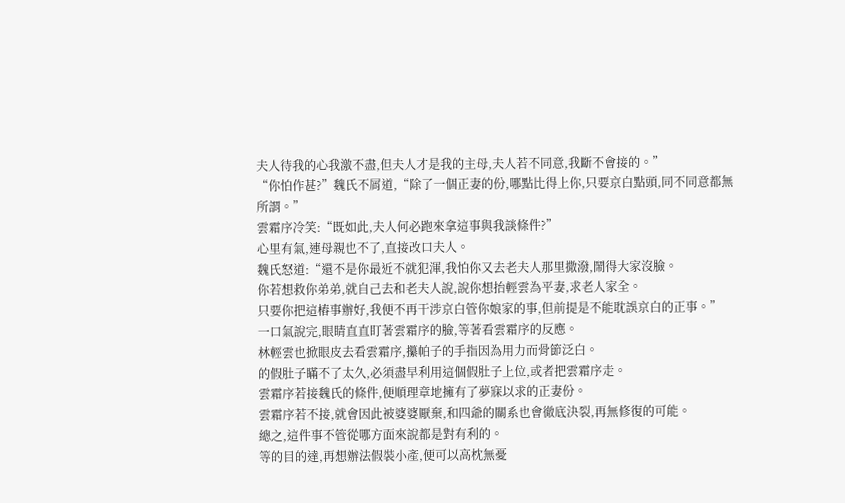夫人待我的心我激不盡,但夫人才是我的主母,夫人若不同意,我斷不會接的。”
“你怕作甚?”魏氏不屑道,“除了一個正妻的份,哪點比得上你,只要京白點頭,同不同意都無所謂。”
雲霜序冷笑:“既如此,夫人何必跑來拿這事與我談條件?”
心里有氣,連母親也不了,直接改口夫人。
魏氏怒道:“還不是你最近不就犯渾,我怕你又去老夫人那里撒潑,鬧得大家沒臉。
你若想救你弟弟,就自己去和老夫人說,說你想抬輕雲為平妻,求老人家全。
只要你把這樁事辦好,我便不再干涉京白管你娘家的事,但前提是不能耽誤京白的正事。”
一口氣說完,眼睛直直盯著雲霜序的臉,等著看雲霜序的反應。
林輕雲也掀眼皮去看雲霜序,攥帕子的手指因為用力而骨節泛白。
的假肚子瞞不了太久,必須盡早利用這個假肚子上位,或者把雲霜序走。
雲霜序若接魏氏的條件,便順理章地擁有了夢寐以求的正妻份。
雲霜序若不接,就會因此被婆婆厭棄,和四爺的關系也會徹底決裂,再無修復的可能。
總之,這件事不管從哪方面來說都是對有利的。
等的目的達,再想辦法假裝小產,便可以高枕無憂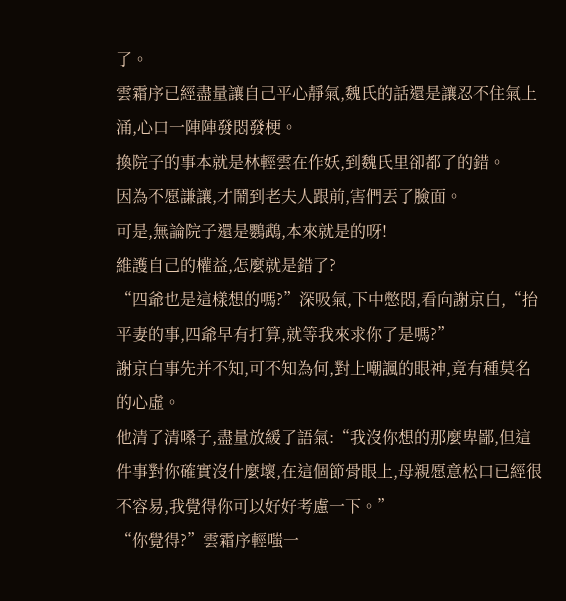了。
雲霜序已經盡量讓自己平心靜氣,魏氏的話還是讓忍不住氣上涌,心口一陣陣發悶發梗。
換院子的事本就是林輕雲在作妖,到魏氏里卻都了的錯。
因為不愿謙讓,才鬧到老夫人跟前,害們丟了臉面。
可是,無論院子還是鸚鵡,本來就是的呀!
維護自己的權益,怎麼就是錯了?
“四爺也是這樣想的嗎?”深吸氣,下中憋悶,看向謝京白,“抬平妻的事,四爺早有打算,就等我來求你了是嗎?”
謝京白事先并不知,可不知為何,對上嘲諷的眼神,竟有種莫名的心虛。
他清了清嗓子,盡量放緩了語氣:“我沒你想的那麼卑鄙,但這件事對你確實沒什麼壞,在這個節骨眼上,母親愿意松口已經很不容易,我覺得你可以好好考慮一下。”
“你覺得?”雲霜序輕嗤一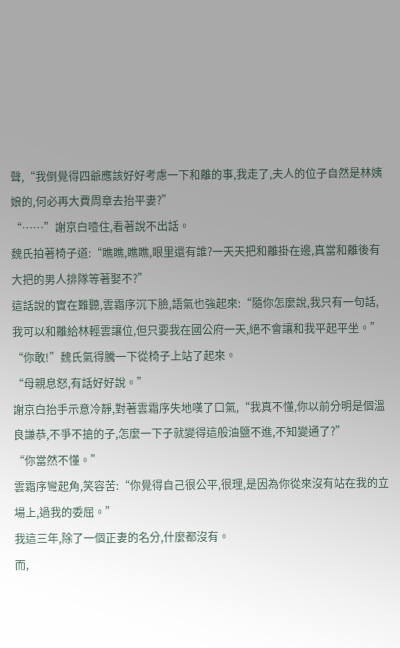聲,“我倒覺得四爺應該好好考慮一下和離的事,我走了,夫人的位子自然是林姨娘的,何必再大費周章去抬平妻?”
“……”謝京白噎住,看著說不出話。
魏氏拍著椅子道:“瞧瞧,瞧瞧,眼里還有誰?一天天把和離掛在邊,真當和離後有大把的男人排隊等著娶不?”
這話說的實在難聽,雲霜序沉下臉,語氣也強起來:“隨你怎麼說,我只有一句話,我可以和離給林輕雲讓位,但只要我在國公府一天,絕不會讓和我平起平坐。”
“你敢!”魏氏氣得騰一下從椅子上站了起來。
“母親息怒,有話好好說。”
謝京白抬手示意冷靜,對著雲霜序失地嘆了口氣,“我真不懂,你以前分明是個溫良謙恭,不爭不搶的子,怎麼一下子就變得這般油鹽不進,不知變通了?”
“你當然不懂。”
雲霜序彎起角,笑容苦:“你覺得自己很公平,很理,是因為你從來沒有站在我的立場上,過我的委屈。”
我這三年,除了一個正妻的名分,什麼都沒有。
而,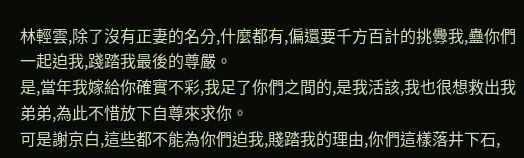林輕雲,除了沒有正妻的名分,什麼都有,偏還要千方百計的挑釁我,蠱你們一起迫我,踐踏我最後的尊嚴。
是,當年我嫁給你確實不彩,我足了你們之間的,是我活該,我也很想救出我弟弟,為此不惜放下自尊來求你。
可是謝京白,這些都不能為你們迫我,賤踏我的理由,你們這樣落井下石,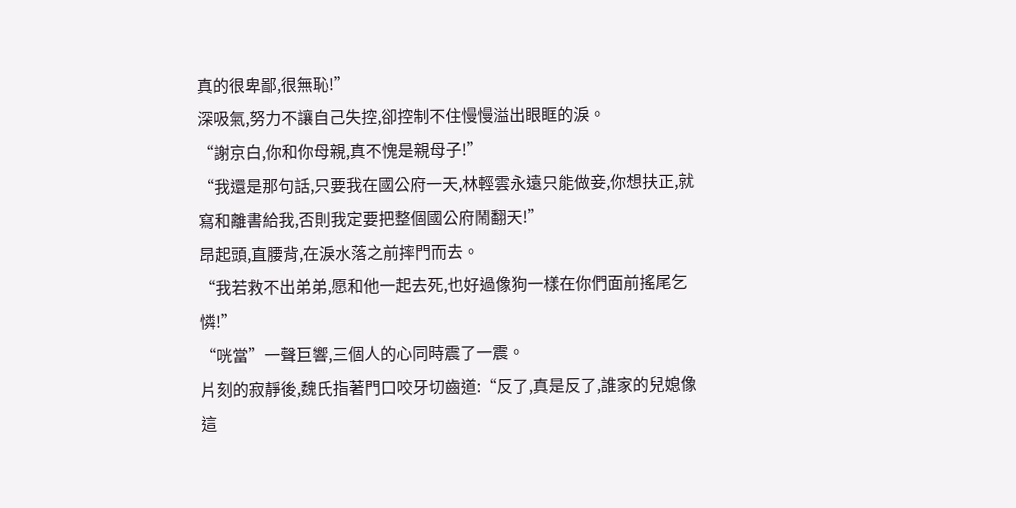真的很卑鄙,很無恥!”
深吸氣,努力不讓自己失控,卻控制不住慢慢溢出眼眶的淚。
“謝京白,你和你母親,真不愧是親母子!”
“我還是那句話,只要我在國公府一天,林輕雲永遠只能做妾,你想扶正,就寫和離書給我,否則我定要把整個國公府鬧翻天!”
昂起頭,直腰背,在淚水落之前摔門而去。
“我若救不出弟弟,愿和他一起去死,也好過像狗一樣在你們面前搖尾乞憐!”
“咣當”一聲巨響,三個人的心同時震了一震。
片刻的寂靜後,魏氏指著門口咬牙切齒道:“反了,真是反了,誰家的兒媳像這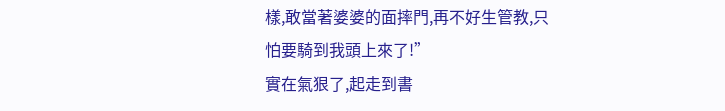樣,敢當著婆婆的面摔門,再不好生管教,只怕要騎到我頭上來了!”
實在氣狠了,起走到書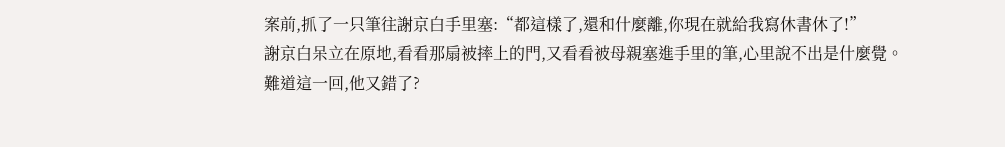案前,抓了一只筆往謝京白手里塞:“都這樣了,還和什麼離,你現在就給我寫休書休了!”
謝京白呆立在原地,看看那扇被摔上的門,又看看被母親塞進手里的筆,心里說不出是什麼覺。
難道這一回,他又錯了?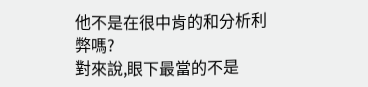他不是在很中肯的和分析利弊嗎?
對來說,眼下最當的不是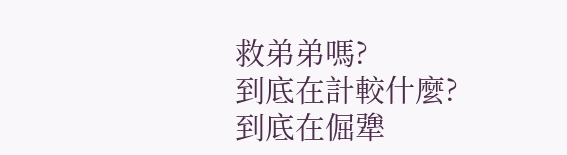救弟弟嗎?
到底在計較什麼?
到底在倔犟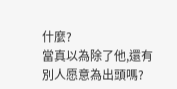什麼?
當真以為除了他,還有別人愿意為出頭嗎?